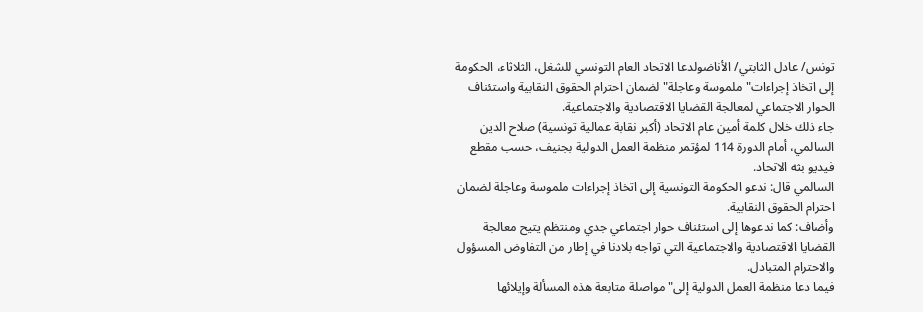تونس/ عادل الثابتي/ الأناضولدعا الاتحاد العام التونسي للشغل، الثلاثاء، الحكومة إلى اتخاذ إجراءات" ملموسة وعاجلة" لضمان احترام الحقوق النقابية واستئناف الحوار الاجتماعي لمعالجة القضايا الاقتصادية والاجتماعية.
جاء ذلك خلال كلمة أمين عام الاتحاد (أكبر نقابة عمالية تونسية) صلاح الدين السالمي، أمام الدورة 114 لمؤتمر منظمة العمل الدولية بجنيف، حسب مقطع فيديو بثه الاتحاد.
السالمي قال: ندعو الحكومة التونسية إلى اتخاذ إجراءات ملموسة وعاجلة لضمان احترام الحقوق النقابية.
وأضاف: كما ندعوها إلى استئناف حوار اجتماعي جدي ومنتظم يتيح معالجة القضايا الاقتصادية والاجتماعية التي تواجه بلادنا في إطار من التفاوض المسؤول والاحترام المتبادل.
فيما دعا منظمة العمل الدولية إلى" مواصلة متابعة هذه المسألة وإيلائها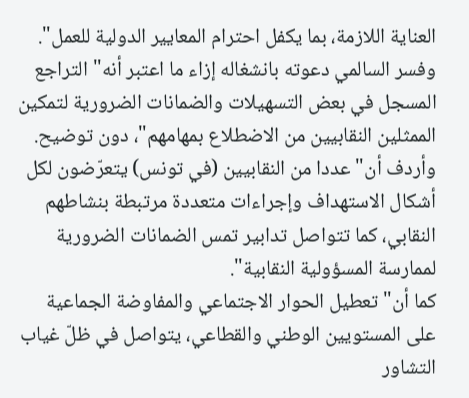العناية اللازمة، بما يكفل احترام المعايير الدولية للعمل".
وفسر السالمي دعوته بانشغاله إزاء ما اعتبر أنه" التراجع المسجل في بعض التسهيلات والضمانات الضرورية لتمكين الممثلين النقابيين من الاضطلاع بمهامهم"، دون توضيح.
وأردف أن" عددا من النقابيين (في تونس) يتعرّضون لكل أشكال الاستهداف وإجراءات متعددة مرتبطة بنشاطهم النقابي، كما تتواصل تدابير تمس الضمانات الضرورية لممارسة المسؤولية النقابية".
كما أن" تعطيل الحوار الاجتماعي والمفاوضة الجماعية على المستويين الوطني والقطاعي، يتواصل في ظلّ غياب التشاور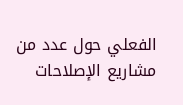الفعلي حول عدد من مشاريع الإصلاحات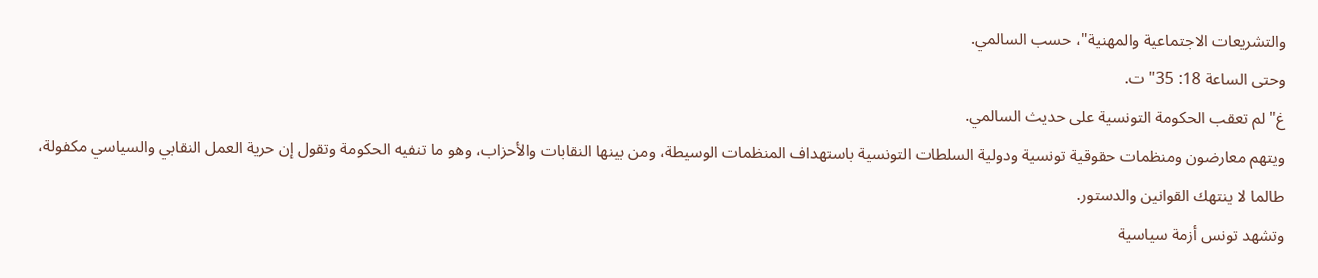والتشريعات الاجتماعية والمهنية"، حسب السالمي.
وحتى الساعة 18: 35" ت.
غ" لم تعقب الحكومة التونسية على حديث السالمي.
ويتهم معارضون ومنظمات حقوقية تونسية ودولية السلطات التونسية باستهداف المنظمات الوسيطة، ومن بينها النقابات والأحزاب، وهو ما تنفيه الحكومة وتقول إن حرية العمل النقابي والسياسي مكفولة، طالما لا ينتهك القوانين والدستور.
وتشهد تونس أزمة سياسية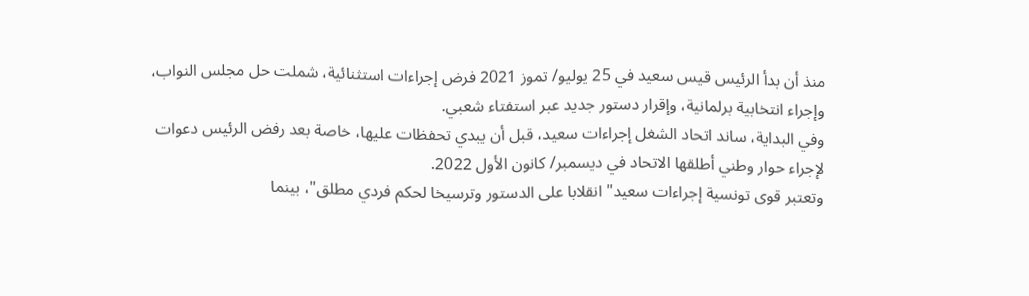منذ أن بدأ الرئيس قيس سعيد في 25 يوليو/ تموز 2021 فرض إجراءات استثنائية، شملت حل مجلس النواب، وإجراء انتخابية برلمانية، وإقرار دستور جديد عبر استفتاء شعبي.
وفي البداية، ساند اتحاد الشغل إجراءات سعيد، قبل أن يبدي تحفظات عليها، خاصة بعد رفض الرئيس دعوات لإجراء حوار وطني أطلقها الاتحاد في ديسمبر/ كانون الأول 2022.
وتعتبر قوى تونسية إجراءات سعيد" انقلابا على الدستور وترسيخا لحكم فردي مطلق"، بينما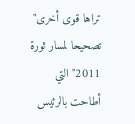تراها قوى أخرى" تصحيحا لمسار ثورة 2011" التي أطاحت بالرئيس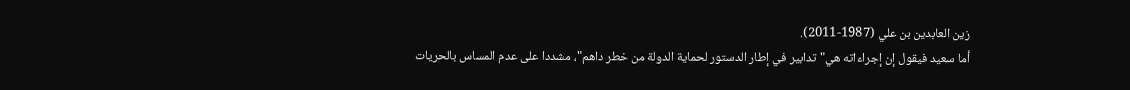زين العابدين بن علي (1987-2011).
أما سعيد فيقول إن إجراءاته هي" تدابير في إطار الدستور لحماية الدولة من خطر داهم"، مشددا على عدم المساس بالحريات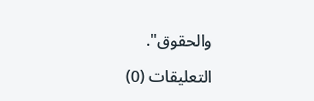والحقوق".

التعليقات (0)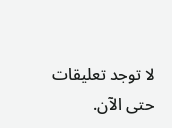لا توجد تعليقات حتى الآن.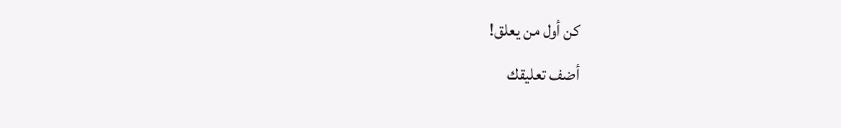كن أول من يعلق!
أضف تعليقك